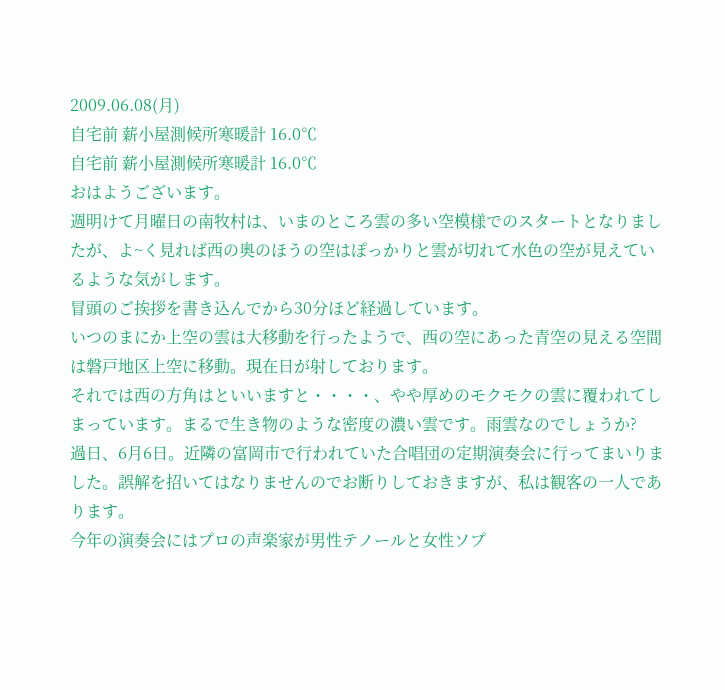2009.06.08(月)
自宅前 薪小屋測候所寒暖計 16.0℃
自宅前 薪小屋測候所寒暖計 16.0℃
おはようございます。
週明けて月曜日の南牧村は、いまのところ雲の多い空模様でのスタートとなりましたが、よ~く見れば西の奥のほうの空はぽっかりと雲が切れて水色の空が見えているような気がします。
冒頭のご挨拶を書き込んでから30分ほど経過しています。
いつのまにか上空の雲は大移動を行ったようで、西の空にあった青空の見える空間は磐戸地区上空に移動。現在日が射しております。
それでは西の方角はといいますと・・・・、やや厚めのモクモクの雲に覆われてしまっています。まるで生き物のような密度の濃い雲です。雨雲なのでしょうか?
過日、6月6日。近隣の富岡市で行われていた合唱団の定期演奏会に行ってまいりました。誤解を招いてはなりませんのでお断りしておきますが、私は観客の一人であります。
今年の演奏会にはプロの声楽家が男性テノールと女性ソプ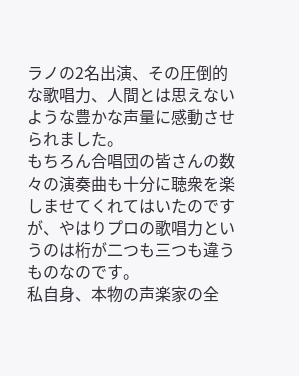ラノの2名出演、その圧倒的な歌唱力、人間とは思えないような豊かな声量に感動させられました。
もちろん合唱団の皆さんの数々の演奏曲も十分に聴衆を楽しませてくれてはいたのですが、やはりプロの歌唱力というのは桁が二つも三つも違うものなのです。
私自身、本物の声楽家の全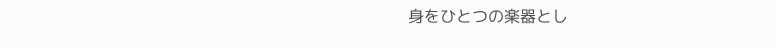身をひとつの楽器とし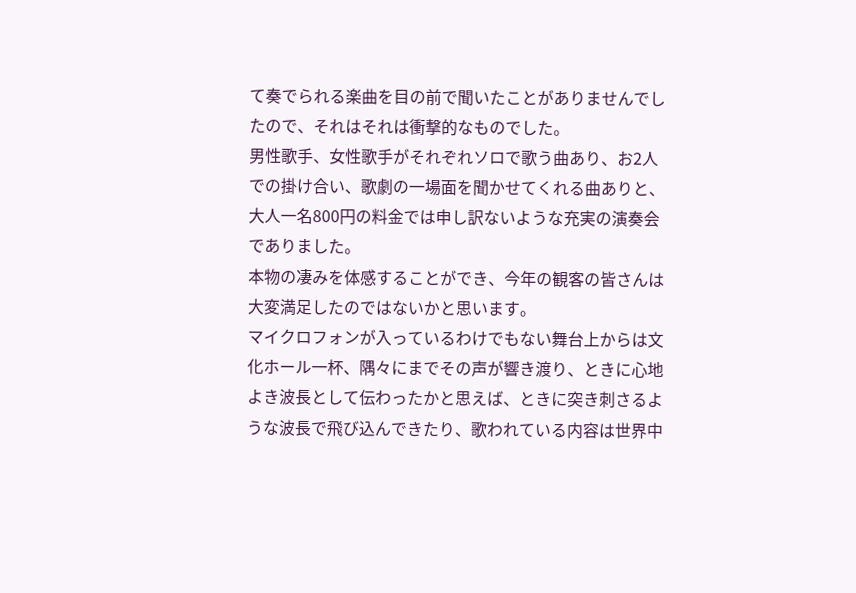て奏でられる楽曲を目の前で聞いたことがありませんでしたので、それはそれは衝撃的なものでした。
男性歌手、女性歌手がそれぞれソロで歌う曲あり、お2人での掛け合い、歌劇の一場面を聞かせてくれる曲ありと、大人一名800円の料金では申し訳ないような充実の演奏会でありました。
本物の凄みを体感することができ、今年の観客の皆さんは大変満足したのではないかと思います。
マイクロフォンが入っているわけでもない舞台上からは文化ホール一杯、隅々にまでその声が響き渡り、ときに心地よき波長として伝わったかと思えば、ときに突き刺さるような波長で飛び込んできたり、歌われている内容は世界中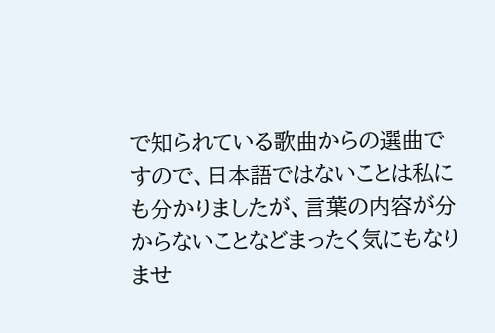で知られている歌曲からの選曲ですので、日本語ではないことは私にも分かりましたが、言葉の内容が分からないことなどまったく気にもなりませ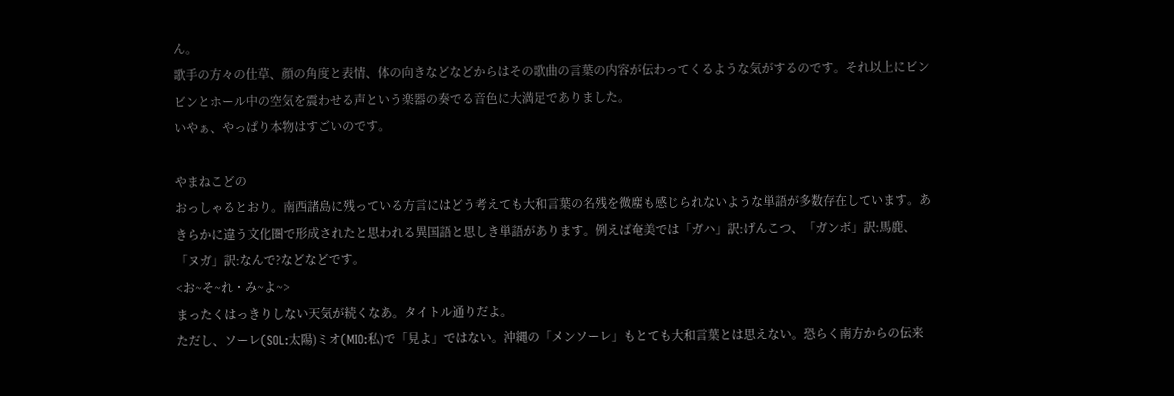ん。
歌手の方々の仕草、顔の角度と表情、体の向きなどなどからはその歌曲の言葉の内容が伝わってくるような気がするのです。それ以上にビンビンとホール中の空気を震わせる声という楽器の奏でる音色に大満足でありました。
いやぁ、やっぱり本物はすごいのです。

やまねこどの
おっしゃるとおり。南西諸島に残っている方言にはどう考えても大和言葉の名残を微塵も感じられないような単語が多数存在しています。あきらかに違う文化圏で形成されたと思われる異国語と思しき単語があります。例えば奄美では「ガハ」訳:げんこつ、「ガンボ」訳:馬鹿、「ヌガ」訳:なんで?などなどです。
<お~そ~れ・み~よ~>
まったくはっきりしない天気が続くなあ。タイトル通りだよ。
ただし、ソーレ(SOL:太陽)ミオ(MIO:私)で「見よ」ではない。沖縄の「メンソーレ」もとても大和言葉とは思えない。恐らく南方からの伝来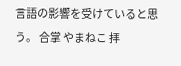言語の影響を受けていると思う。 合掌 やまねこ 拝